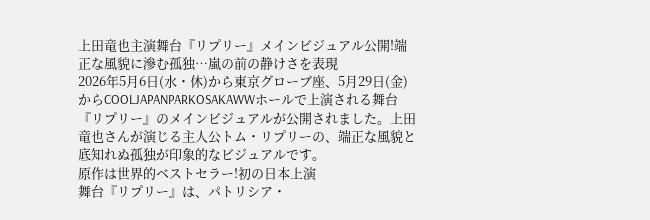上田竜也主演舞台『リプリー』メインビジュアル公開!端正な風貌に滲む孤独…嵐の前の静けさを表現
2026年5月6日(水・休)から東京グローブ座、5月29日(金)からCOOLJAPANPARKOSAKAWWホールで上演される舞台『リプリー』のメインビジュアルが公開されました。上田竜也さんが演じる主人公トム・リプリーの、端正な風貌と底知れぬ孤独が印象的なビジュアルです。
原作は世界的ベストセラー!初の日本上演
舞台『リプリー』は、パトリシア・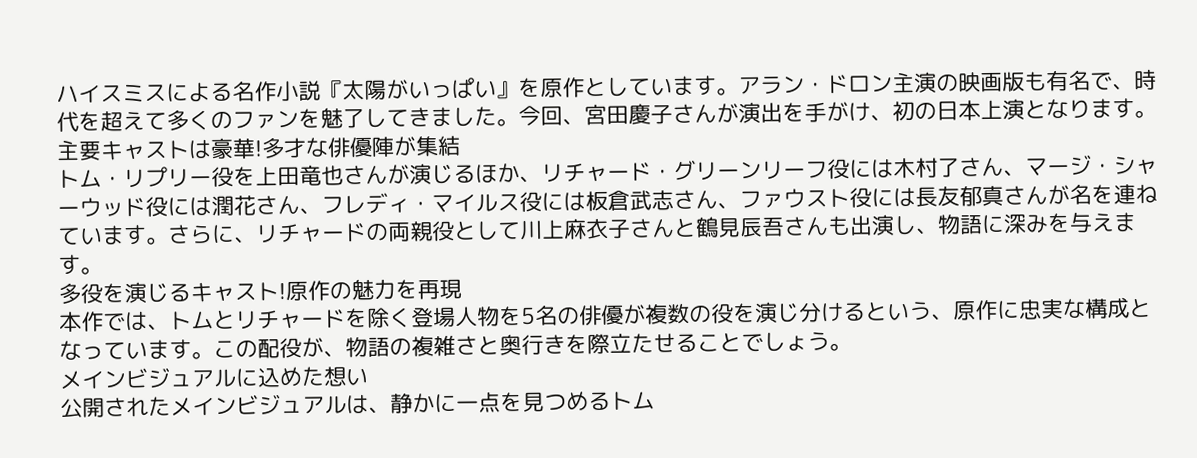ハイスミスによる名作小説『太陽がいっぱい』を原作としています。アラン・ドロン主演の映画版も有名で、時代を超えて多くのファンを魅了してきました。今回、宮田慶子さんが演出を手がけ、初の日本上演となります。
主要キャストは豪華!多才な俳優陣が集結
トム・リプリー役を上田竜也さんが演じるほか、リチャード・グリーンリーフ役には木村了さん、マージ・シャーウッド役には潤花さん、フレディ・マイルス役には板倉武志さん、ファウスト役には長友郁真さんが名を連ねています。さらに、リチャードの両親役として川上麻衣子さんと鶴見辰吾さんも出演し、物語に深みを与えます。
多役を演じるキャスト!原作の魅力を再現
本作では、トムとリチャードを除く登場人物を5名の俳優が複数の役を演じ分けるという、原作に忠実な構成となっています。この配役が、物語の複雑さと奥行きを際立たせることでしょう。
メインビジュアルに込めた想い
公開されたメインビジュアルは、静かに一点を見つめるトム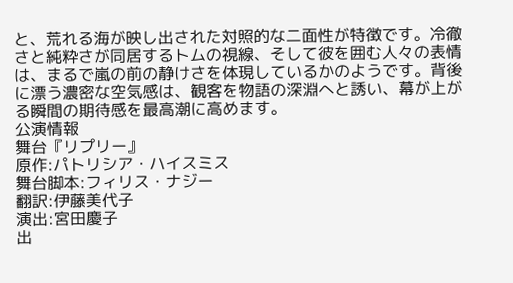と、荒れる海が映し出された対照的な二面性が特徴です。冷徹さと純粋さが同居するトムの視線、そして彼を囲む人々の表情は、まるで嵐の前の静けさを体現しているかのようです。背後に漂う濃密な空気感は、観客を物語の深淵へと誘い、幕が上がる瞬間の期待感を最高潮に高めます。
公演情報
舞台『リプリー』
原作:パトリシア・ハイスミス
舞台脚本:フィリス・ナジー
翻訳:伊藤美代子
演出:宮田慶子
出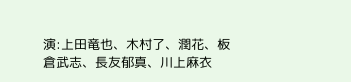演:上田竜也、木村了、潤花、板倉武志、長友郁真、川上麻衣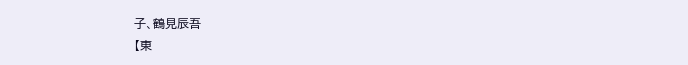子、鶴見辰吾
【東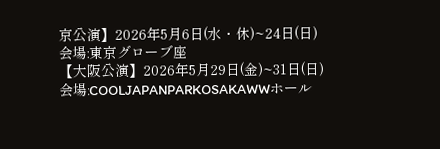京公演】2026年5月6日(水・休)~24日(日)会場:東京グローブ座
【大阪公演】2026年5月29日(金)~31日(日)会場:COOLJAPANPARKOSAKAWWホール